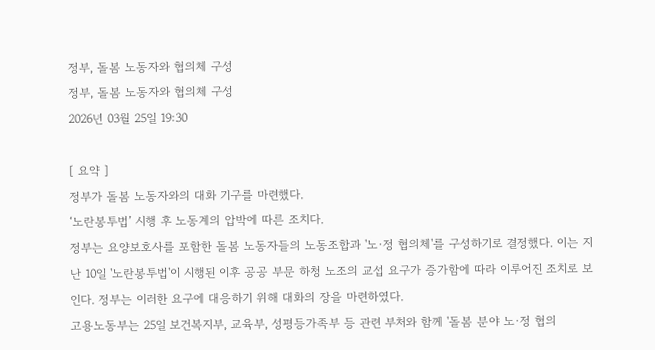정부, 돌봄 노동자와 협의체 구성
정부, 돌봄 노동자와 협의체 구성
2026년 03월 25일 19:30

[ 요약 ]
정부가 돌봄 노동자와의 대화 기구를 마련했다.
‘노란봉투법’ 시행 후 노동계의 압박에 따른 조치다.
정부는 요양보호사를 포함한 돌봄 노동자들의 노동조합과 '노·정 협의체'를 구성하기로 결정했다. 이는 지난 10일 '노란봉투법'이 시행된 이후 공공 부문 하청 노조의 교섭 요구가 증가함에 따라 이루어진 조치로 보인다. 정부는 이러한 요구에 대응하기 위해 대화의 장을 마련하였다.
고용노동부는 25일 보건복지부, 교육부, 성평등가족부 등 관련 부처와 함께 '돌봄 분야 노·정 협의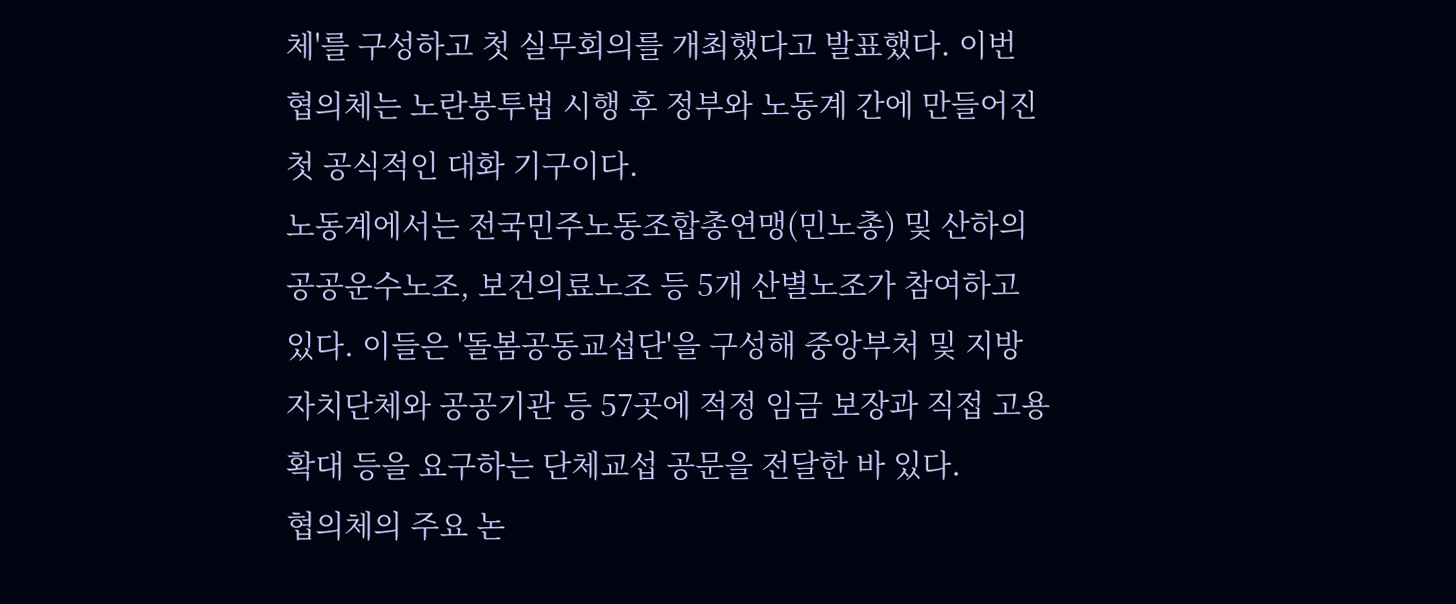체'를 구성하고 첫 실무회의를 개최했다고 발표했다. 이번 협의체는 노란봉투법 시행 후 정부와 노동계 간에 만들어진 첫 공식적인 대화 기구이다.
노동계에서는 전국민주노동조합총연맹(민노총) 및 산하의 공공운수노조, 보건의료노조 등 5개 산별노조가 참여하고 있다. 이들은 '돌봄공동교섭단'을 구성해 중앙부처 및 지방자치단체와 공공기관 등 57곳에 적정 임금 보장과 직접 고용 확대 등을 요구하는 단체교섭 공문을 전달한 바 있다.
협의체의 주요 논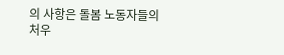의 사항은 돌봄 노동자들의 처우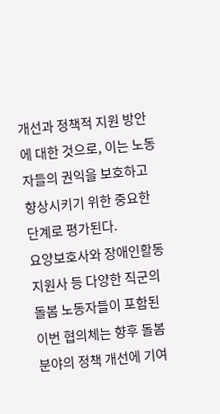개선과 정책적 지원 방안에 대한 것으로, 이는 노동자들의 권익을 보호하고 향상시키기 위한 중요한 단계로 평가된다.
요양보호사와 장애인활동지원사 등 다양한 직군의 돌봄 노동자들이 포함된 이번 협의체는 향후 돌봄 분야의 정책 개선에 기여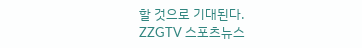할 것으로 기대된다.
ZZGTV 스포츠뉴스